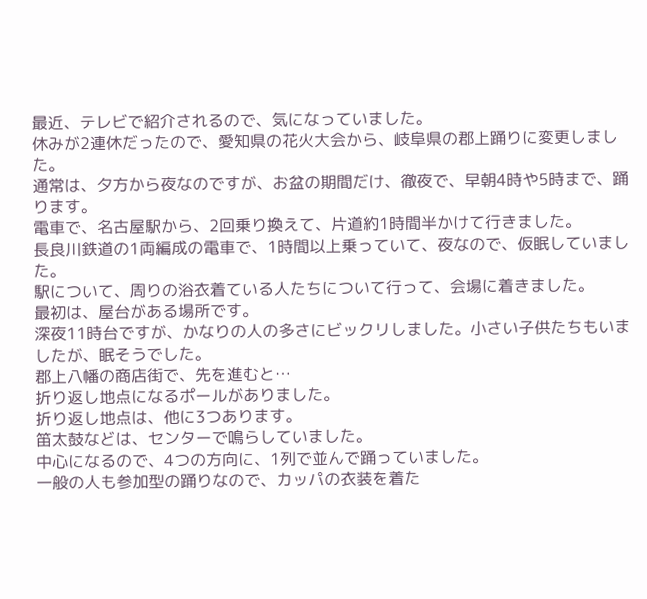最近、テレビで紹介されるので、気になっていました。
休みが2連休だったので、愛知県の花火大会から、岐阜県の郡上踊りに変更しました。
通常は、夕方から夜なのですが、お盆の期間だけ、徹夜で、早朝4時や5時まで、踊ります。
電車で、名古屋駅から、2回乗り換えて、片道約1時間半かけて行きました。
長良川鉄道の1両編成の電車で、1時間以上乗っていて、夜なので、仮眠していました。
駅について、周りの浴衣着ている人たちについて行って、会場に着きました。
最初は、屋台がある場所です。
深夜11時台ですが、かなりの人の多さにビックリしました。小さい子供たちもいましたが、眠そうでした。
郡上八幡の商店街で、先を進むと…
折り返し地点になるポールがありました。
折り返し地点は、他に3つあります。
笛太鼓などは、センターで鳴らしていました。
中心になるので、4つの方向に、1列で並んで踊っていました。
一般の人も参加型の踊りなので、カッパの衣装を着た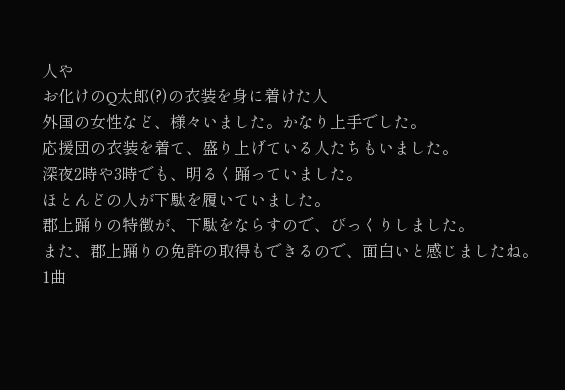人や
お化けのQ太郎(?)の衣装を身に着けた人
外国の女性など、様々いました。かなり上手でした。
応援団の衣装を着て、盛り上げている人たちもいました。
深夜2時や3時でも、明るく踊っていました。
ほとんどの人が下駄を履いていました。
郡上踊りの特徴が、下駄をならすので、びっくりしました。
また、郡上踊りの免許の取得もできるので、面白いと感じましたね。
1曲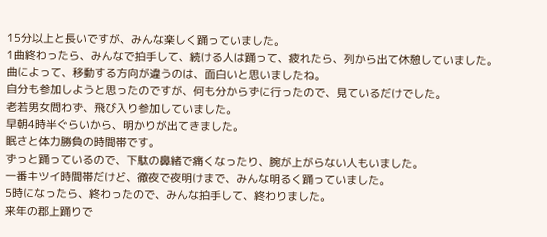15分以上と長いですが、みんな楽しく踊っていました。
1曲終わったら、みんなで拍手して、続ける人は踊って、疲れたら、列から出て休憩していました。
曲によって、移動する方向が違うのは、面白いと思いましたね。
自分も参加しようと思ったのですが、何も分からずに行ったので、見ているだけでした。
老若男女問わず、飛び入り参加していました。
早朝4時半ぐらいから、明かりが出てきました。
眠さと体力勝負の時間帯です。
ずっと踊っているので、下駄の鼻緒で痛くなったり、腕が上がらない人もいました。
一番キツイ時間帯だけど、徹夜で夜明けまで、みんな明るく踊っていました。
5時になったら、終わったので、みんな拍手して、終わりました。
来年の郡上踊りで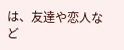は、友達や恋人など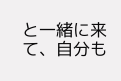と一緒に来て、自分も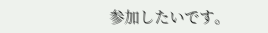参加したいです。